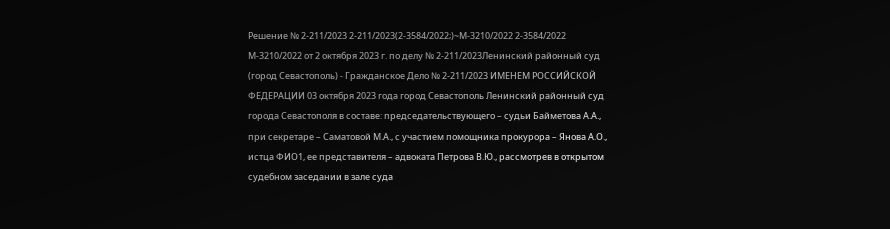Решение № 2-211/2023 2-211/2023(2-3584/2022;)~М-3210/2022 2-3584/2022 М-3210/2022 от 2 октября 2023 г. по делу № 2-211/2023Ленинский районный суд (город Севастополь) - Гражданское Дело № 2-211/2023 ИМЕНЕМ РОССИЙСКОЙ ФЕДЕРАЦИИ 03 октября 2023 года город Севастополь Ленинский районный суд города Севастополя в составе: председательствующего – судьи Байметова А.А., при секретаре – Саматовой М.А., с участием помощника прокурора – Янова А.О., истца ФИО1, ее представителя – адвоката Петрова В.Ю., рассмотрев в открытом судебном заседании в зале суда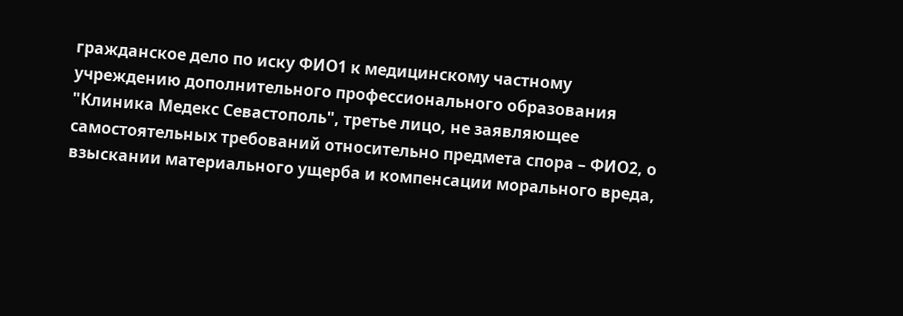гражданское дело по иску ФИО1 к медицинскому частному учреждению дополнительного профессионального образования "Клиника Медекс Севастополь", третье лицо, не заявляющее самостоятельных требований относительно предмета спора – ФИО2, о взыскании материального ущерба и компенсации морального вреда,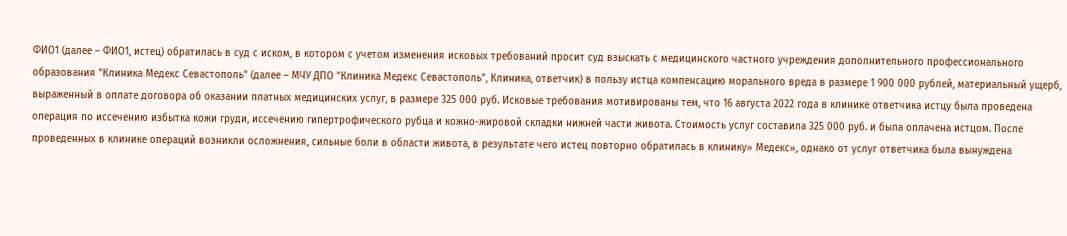ФИО1 (далее – ФИО1, истец) обратилась в суд с иском, в котором с учетом изменения исковых требований просит суд взыскать с медицинского частного учреждения дополнительного профессионального образования "Клиника Медекс Севастополь" (далее – МЧУ ДПО "Клиника Медекс Севастополь", Клиника, ответчик) в пользу истца компенсацию морального вреда в размере 1 900 000 рублей, материальный ущерб, выраженный в оплате договора об оказании платных медицинских услуг, в размере 325 000 руб. Исковые требования мотивированы тем, что 16 августа 2022 года в клинике ответчика истцу была проведена операция по иссечению избытка кожи груди, иссечению гипертрофического рубца и кожно-жировой складки нижней части живота. Стоимость услуг составила 325 000 руб. и была оплачена истцом. После проведенных в клинике операций возникли осложнения, сильные боли в области живота, в результате чего истец повторно обратилась в клинику» Медекс», однако от услуг ответчика была вынуждена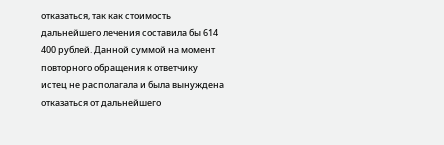отказаться, так как стоимость дальнейшего лечения составила бы 614 400 рублей. Данной суммой на момент повторного обращения к ответчику истец не располагала и была вынуждена отказаться от дальнейшего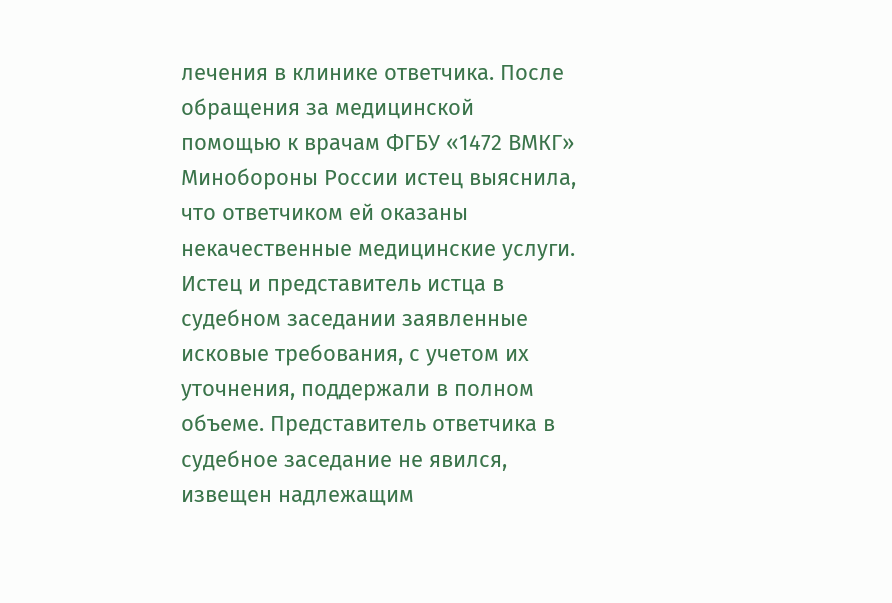лечения в клинике ответчика. После обращения за медицинской помощью к врачам ФГБУ «1472 ВМКГ» Минобороны России истец выяснила, что ответчиком ей оказаны некачественные медицинские услуги. Истец и представитель истца в судебном заседании заявленные исковые требования, с учетом их уточнения, поддержали в полном объеме. Представитель ответчика в судебное заседание не явился, извещен надлежащим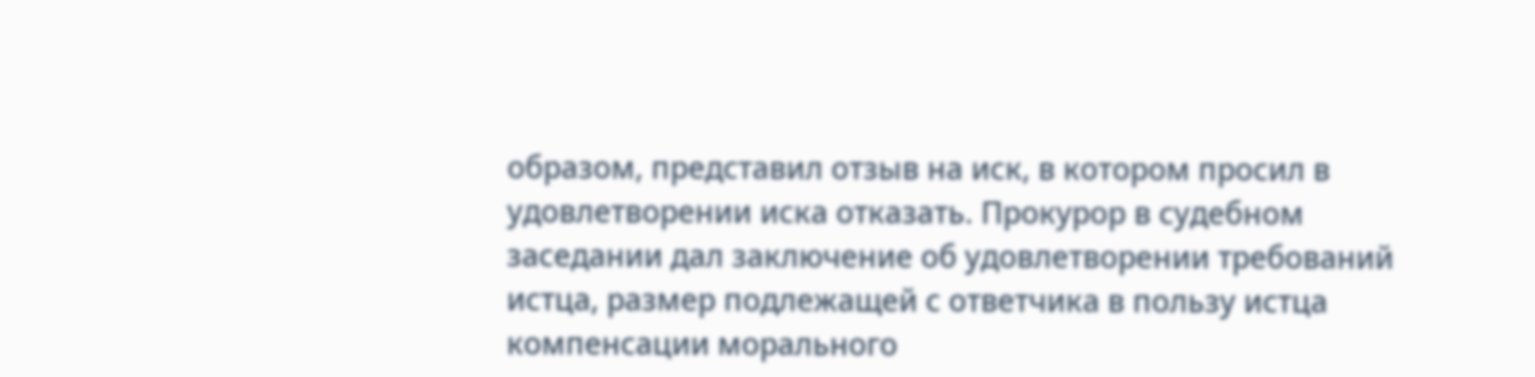образом, представил отзыв на иск, в котором просил в удовлетворении иска отказать. Прокурор в судебном заседании дал заключение об удовлетворении требований истца, размер подлежащей с ответчика в пользу истца компенсации морального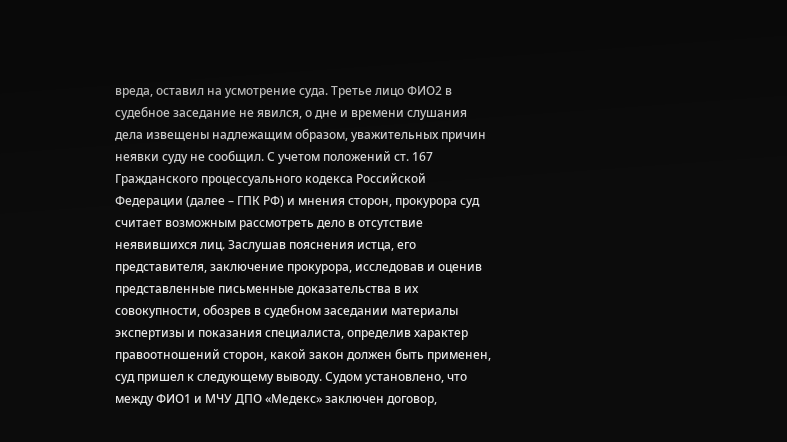вреда, оставил на усмотрение суда. Третье лицо ФИО2 в судебное заседание не явился, о дне и времени слушания дела извещены надлежащим образом, уважительных причин неявки суду не сообщил. С учетом положений ст. 167 Гражданского процессуального кодекса Российской Федерации (далее – ГПК РФ) и мнения сторон, прокурора суд считает возможным рассмотреть дело в отсутствие неявившихся лиц. Заслушав пояснения истца, его представителя, заключение прокурора, исследовав и оценив представленные письменные доказательства в их совокупности, обозрев в судебном заседании материалы экспертизы и показания специалиста, определив характер правоотношений сторон, какой закон должен быть применен, суд пришел к следующему выводу. Судом установлено, что между ФИО1 и МЧУ ДПО «Медекс» заключен договор,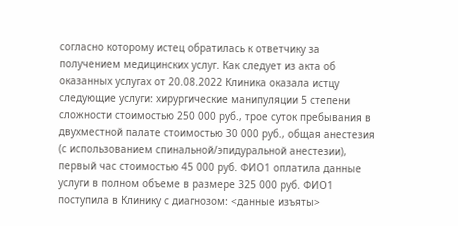согласно которому истец обратилась к ответчику за получением медицинских услуг. Как следует из акта об оказанных услугах от 20.08.2022 Клиника оказала истцу следующие услуги: хирургические манипуляции 5 степени сложности стоимостью 250 000 руб., трое суток пребывания в двухместной палате стоимостью 30 000 руб., общая анестезия (с использованием спинальной/эпидуральной анестезии), первый час стоимостью 45 000 руб. ФИО1 оплатила данные услуги в полном объеме в размере 325 000 руб. ФИО1 поступила в Клинику с диагнозом: <данные изъяты>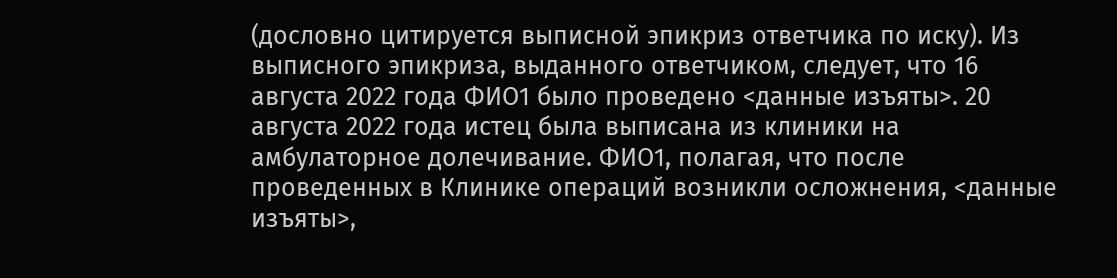(дословно цитируется выписной эпикриз ответчика по иску). Из выписного эпикриза, выданного ответчиком, следует, что 16 августа 2022 года ФИО1 было проведено <данные изъяты>. 20 августа 2022 года истец была выписана из клиники на амбулаторное долечивание. ФИО1, полагая, что после проведенных в Клинике операций возникли осложнения, <данные изъяты>,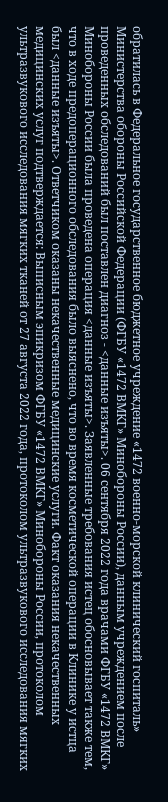обратилась в Федеральное государственное бюджетное учреждение «1472 военно-морской клинический госпиталь» Министерства обороны Российской Федерации (ФГБУ «1472 ВМКГ» Минобороны России), данным учреждением после проведенных обследований был поставлен диагноз - <данные изъяты>. 06 сентября 2022 года врачами ФГБУ «1472 ВМКГ» Минобороны России была проведена операция <данные изъяты>. Заявленные требования истец обосновывает также тем, что в ходе предоперационного обследования было выяснено, что во время косметической операции в Клинике у истца был <данные изъяты>. Ответчиком оказаны некачественные медицинские услуги. Факт оказания некачественных медицинских услуг подтверждается: Выписным эпикризом ФГБУ «1472 ВМКГ» Минобороны России, протоколом ультразвукового исследования мягких тканей от 27 августа 2022 года, протоколом ультразвукового исследования мягких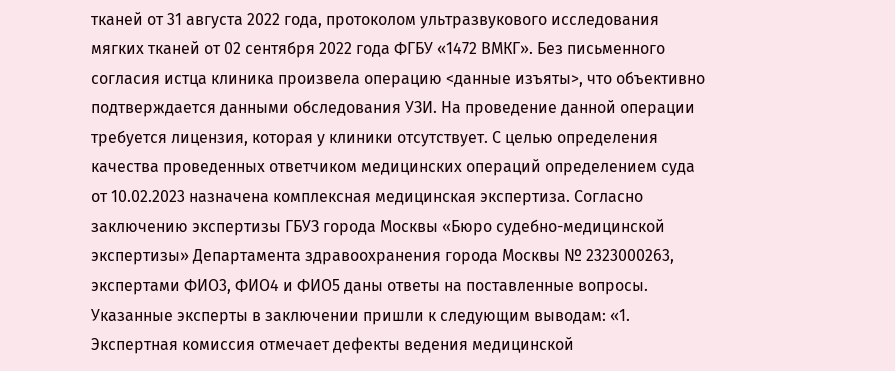тканей от 31 августа 2022 года, протоколом ультразвукового исследования мягких тканей от 02 сентября 2022 года ФГБУ «1472 ВМКГ». Без письменного согласия истца клиника произвела операцию <данные изъяты>, что объективно подтверждается данными обследования УЗИ. На проведение данной операции требуется лицензия, которая у клиники отсутствует. С целью определения качества проведенных ответчиком медицинских операций определением суда от 10.02.2023 назначена комплексная медицинская экспертиза. Согласно заключению экспертизы ГБУЗ города Москвы «Бюро судебно-медицинской экспертизы» Департамента здравоохранения города Москвы № 2323000263, экспертами ФИО3, ФИО4 и ФИО5 даны ответы на поставленные вопросы. Указанные эксперты в заключении пришли к следующим выводам: «1. Экспертная комиссия отмечает дефекты ведения медицинской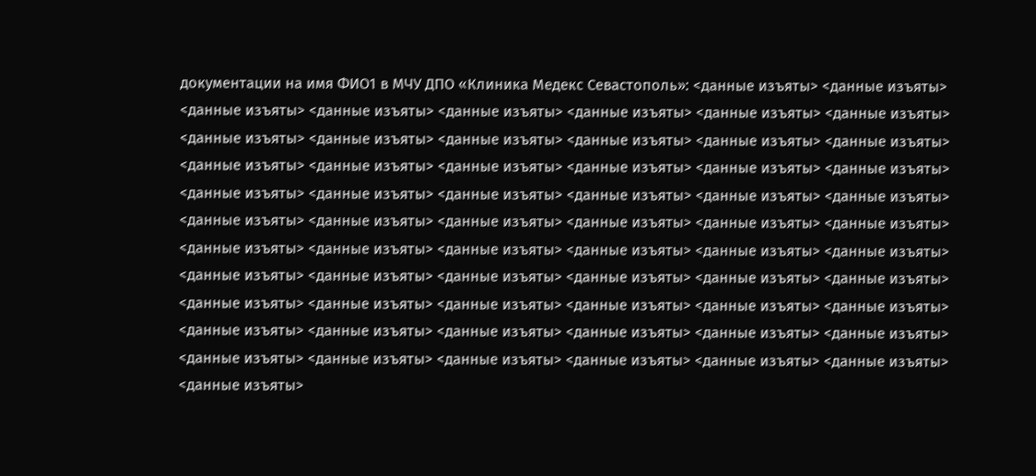документации на имя ФИО1 в МЧУ ДПО «Клиника Медекс Севастополь»: <данные изъяты> <данные изъяты> <данные изъяты> <данные изъяты> <данные изъяты> <данные изъяты> <данные изъяты> <данные изъяты> <данные изъяты> <данные изъяты> <данные изъяты> <данные изъяты> <данные изъяты> <данные изъяты> <данные изъяты> <данные изъяты> <данные изъяты> <данные изъяты> <данные изъяты> <данные изъяты> <данные изъяты> <данные изъяты> <данные изъяты> <данные изъяты> <данные изъяты> <данные изъяты> <данные изъяты> <данные изъяты> <данные изъяты> <данные изъяты> <данные изъяты> <данные изъяты> <данные изъяты> <данные изъяты> <данные изъяты> <данные изъяты> <данные изъяты> <данные изъяты> <данные изъяты> <данные изъяты> <данные изъяты> <данные изъяты> <данные изъяты> <данные изъяты> <данные изъяты> <данные изъяты> <данные изъяты> <данные изъяты> <данные изъяты> <данные изъяты> <данные изъяты> <данные изъяты> <данные изъяты> <данные изъяты> <данные изъяты> <данные изъяты> <данные изъяты> <данные изъяты> <данные изъяты> <данные изъяты> <данные изъяты> <данные изъяты> <данные изъяты>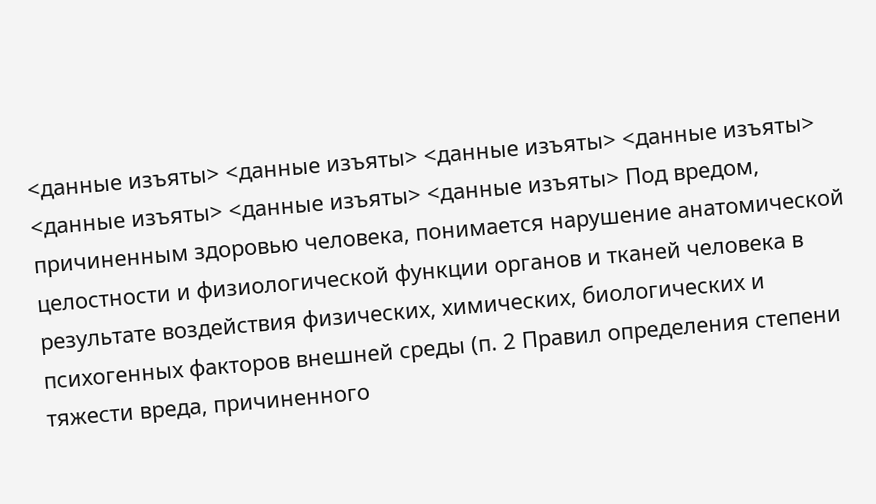<данные изъяты> <данные изъяты> <данные изъяты> <данные изъяты> <данные изъяты> <данные изъяты> <данные изъяты> Под вредом, причиненным здоровью человека, понимается нарушение анатомической целостности и физиологической функции органов и тканей человека в результате воздействия физических, химических, биологических и психогенных факторов внешней среды (п. 2 Правил определения степени тяжести вреда, причиненного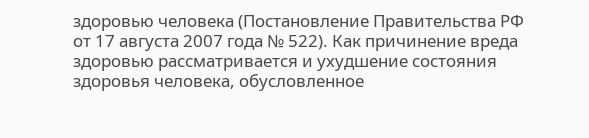здоровью человека (Постановление Правительства РФ от 17 августа 2007 года № 522). Как причинение вреда здоровью рассматривается и ухудшение состояния здоровья человека, обусловленное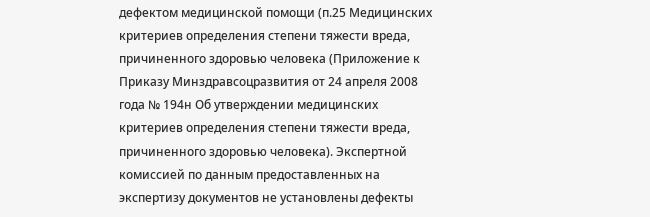дефектом медицинской помощи (п.25 Медицинских критериев определения степени тяжести вреда, причиненного здоровью человека (Приложение к Приказу Минздравсоцразвития от 24 апреля 2008 года № 194н Об утверждении медицинских критериев определения степени тяжести вреда, причиненного здоровью человека). Экспертной комиссией по данным предоставленных на экспертизу документов не установлены дефекты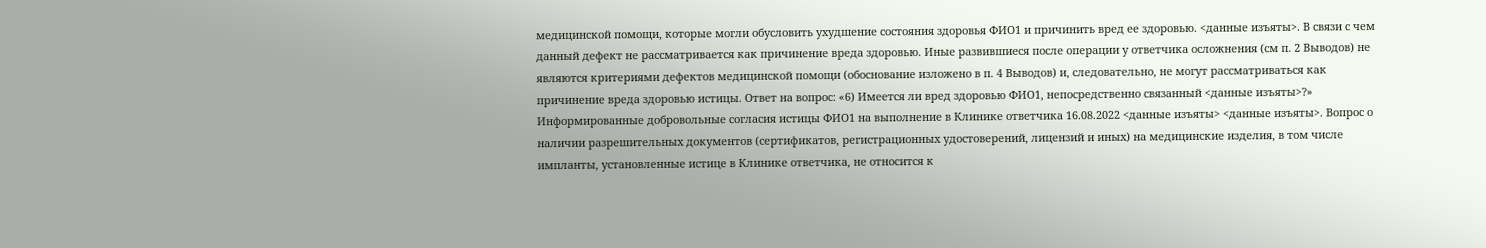медицинской помощи, которые могли обусловить ухудшение состояния здоровья ФИО1 и причинить вред ее здоровью. <данные изъяты>. В связи с чем данный дефект не рассматривается как причинение вреда здоровью. Иные развившиеся после операции у ответчика осложнения (см п. 2 Выводов) не являются критериями дефектов медицинской помощи (обоснование изложено в п. 4 Выводов) и, следовательно, не могут рассматриваться как причинение вреда здоровью истицы. Ответ на вопрос: «6) Имеется ли вред здоровью ФИО1, непосредственно связанный <данные изъяты>?» Информированные добровольные согласия истицы ФИО1 на выполнение в Клинике ответчика 16.08.2022 <данные изъяты> <данные изъяты>. Вопрос о наличии разрешительных документов (сертификатов, регистрационных удостоверений, лицензий и иных) на медицинские изделия, в том числе импланты, установленные истице в Клинике ответчика, не относится к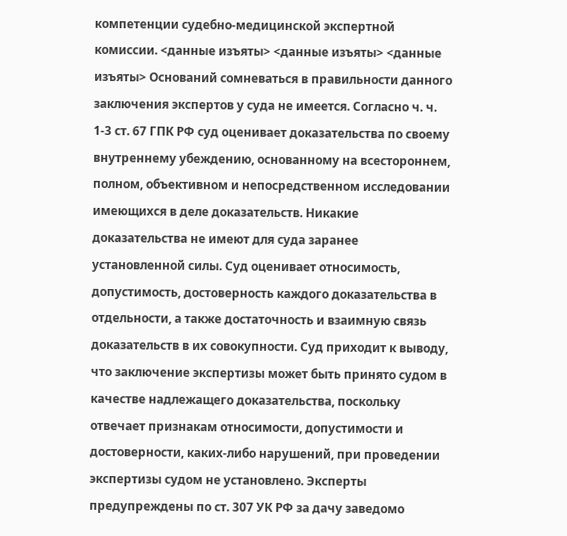компетенции судебно-медицинской экспертной комиссии. <данные изъяты> <данные изъяты> <данные изъяты> Оснований сомневаться в правильности данного заключения экспертов у суда не имеется. Согласно ч. ч. 1-3 ст. 67 ГПК РФ суд оценивает доказательства по своему внутреннему убеждению, основанному на всестороннем, полном, объективном и непосредственном исследовании имеющихся в деле доказательств. Никакие доказательства не имеют для суда заранее установленной силы. Суд оценивает относимость, допустимость, достоверность каждого доказательства в отдельности, а также достаточность и взаимную связь доказательств в их совокупности. Суд приходит к выводу, что заключение экспертизы может быть принято судом в качестве надлежащего доказательства, поскольку отвечает признакам относимости, допустимости и достоверности, каких-либо нарушений, при проведении экспертизы судом не установлено. Эксперты предупреждены по ст. 307 УК РФ за дачу заведомо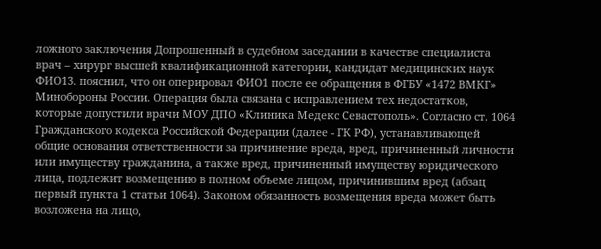ложного заключения Допрошенный в судебном заседании в качестве специалиста врач – хирург высшей квалификационной категории, кандидат медицинских наук ФИО13. пояснил, что он оперировал ФИО1 после ее обращения в ФГБУ «1472 ВМКГ» Минобороны России. Операция была связана с исправлением тех недостатков, которые допустили врачи МОУ ДПО «Клиника Медекс Севастополь». Согласно ст. 1064 Гражданского кодекса Российской Федерации (далее - ГК РФ), устанавливающей общие основания ответственности за причинение вреда, вред, причиненный личности или имуществу гражданина, а также вред, причиненный имуществу юридического лица, подлежит возмещению в полном объеме лицом, причинившим вред (абзац первый пункта 1 статьи 1064). Законом обязанность возмещения вреда может быть возложена на лицо,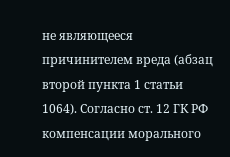не являющееся причинителем вреда (абзац второй пункта 1 статьи 1064). Согласно ст. 12 ГК РФ компенсации морального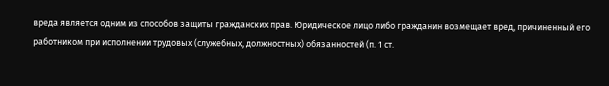вреда является одним из способов защиты гражданских прав. Юридическое лицо либо гражданин возмещает вред, причиненный его работником при исполнении трудовых (служебных, должностных) обязанностей (п. 1 ст.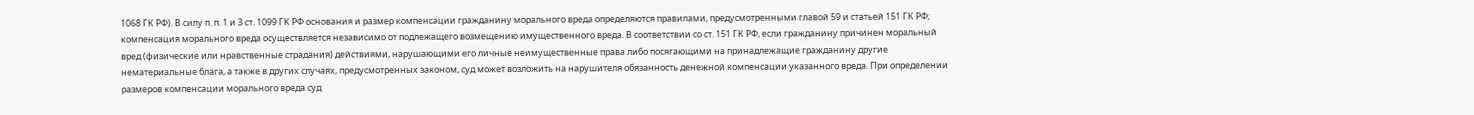1068 ГК РФ). В силу п. п. 1 и 3 ст. 1099 ГК РФ основания и размер компенсации гражданину морального вреда определяются правилами, предусмотренными главой 59 и статьей 151 ГК РФ; компенсация морального вреда осуществляется независимо от подлежащего возмещению имущественного вреда. В соответствии со ст. 151 ГК РФ, если гражданину причинен моральный вред (физические или нравственные страдания) действиями, нарушающими его личные неимущественные права либо посягающими на принадлежащие гражданину другие нематериальные блага, а также в других случаях, предусмотренных законом, суд может возложить на нарушителя обязанность денежной компенсации указанного вреда. При определении размеров компенсации морального вреда суд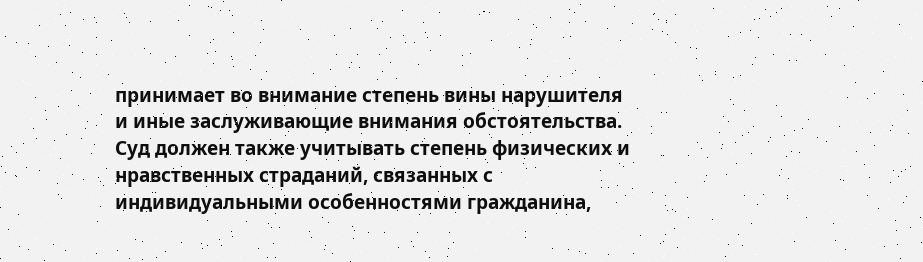принимает во внимание степень вины нарушителя и иные заслуживающие внимания обстоятельства. Суд должен также учитывать степень физических и нравственных страданий, связанных с индивидуальными особенностями гражданина,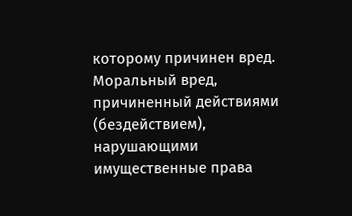которому причинен вред. Моральный вред, причиненный действиями (бездействием), нарушающими имущественные права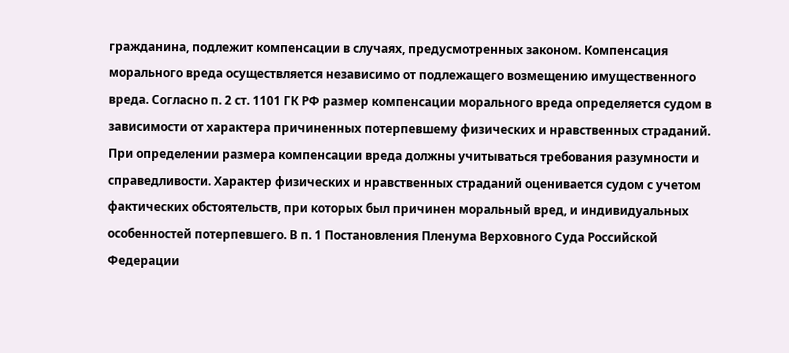гражданина, подлежит компенсации в случаях, предусмотренных законом. Компенсация морального вреда осуществляется независимо от подлежащего возмещению имущественного вреда. Согласно п. 2 ст. 1101 ГК РФ размер компенсации морального вреда определяется судом в зависимости от характера причиненных потерпевшему физических и нравственных страданий. При определении размера компенсации вреда должны учитываться требования разумности и справедливости. Характер физических и нравственных страданий оценивается судом с учетом фактических обстоятельств, при которых был причинен моральный вред, и индивидуальных особенностей потерпевшего. В п. 1 Постановления Пленума Верховного Суда Российской Федерации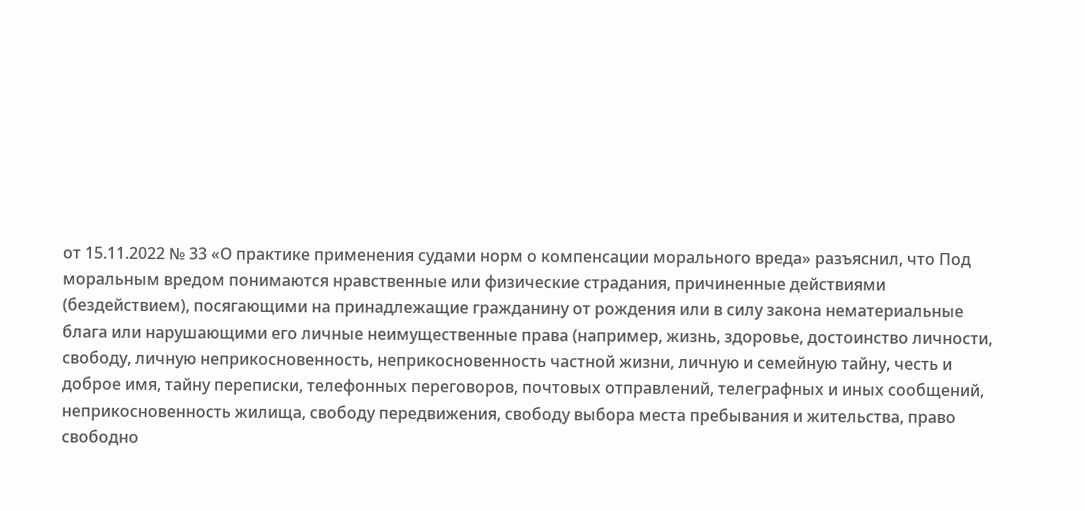от 15.11.2022 № 33 «О практике применения судами норм о компенсации морального вреда» разъяснил, что Под моральным вредом понимаются нравственные или физические страдания, причиненные действиями (бездействием), посягающими на принадлежащие гражданину от рождения или в силу закона нематериальные блага или нарушающими его личные неимущественные права (например, жизнь, здоровье, достоинство личности, свободу, личную неприкосновенность, неприкосновенность частной жизни, личную и семейную тайну, честь и доброе имя, тайну переписки, телефонных переговоров, почтовых отправлений, телеграфных и иных сообщений, неприкосновенность жилища, свободу передвижения, свободу выбора места пребывания и жительства, право свободно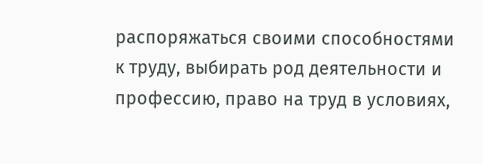распоряжаться своими способностями к труду, выбирать род деятельности и профессию, право на труд в условиях,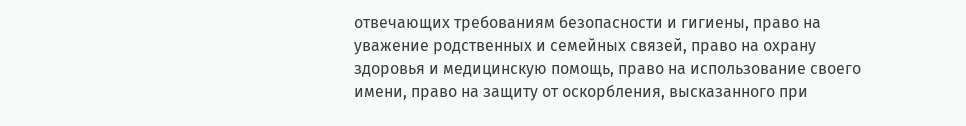отвечающих требованиям безопасности и гигиены, право на уважение родственных и семейных связей, право на охрану здоровья и медицинскую помощь, право на использование своего имени, право на защиту от оскорбления, высказанного при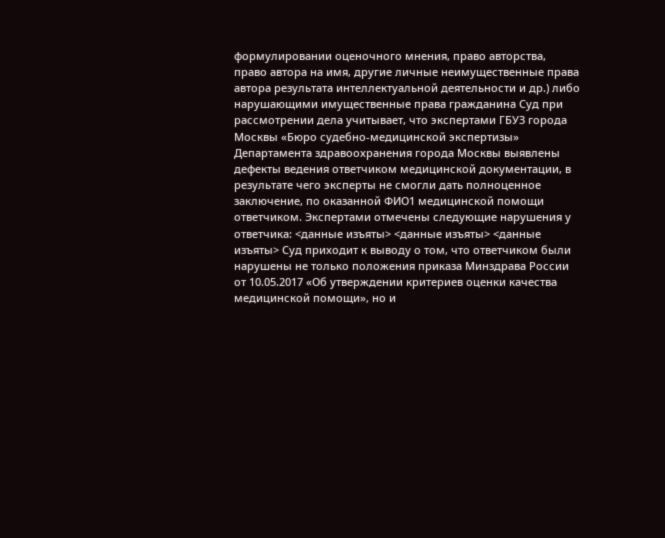формулировании оценочного мнения, право авторства, право автора на имя, другие личные неимущественные права автора результата интеллектуальной деятельности и др.) либо нарушающими имущественные права гражданина Суд при рассмотрении дела учитывает, что экспертами ГБУЗ города Москвы «Бюро судебно-медицинской экспертизы» Департамента здравоохранения города Москвы выявлены дефекты ведения ответчиком медицинской документации, в результате чего эксперты не смогли дать полноценное заключение, по оказанной ФИО1 медицинской помощи ответчиком. Экспертами отмечены следующие нарушения у ответчика: <данные изъяты> <данные изъяты> <данные изъяты> Суд приходит к выводу о том, что ответчиком были нарушены не только положения приказа Минздрава России от 10.05.2017 «Об утверждении критериев оценки качества медицинской помощи», но и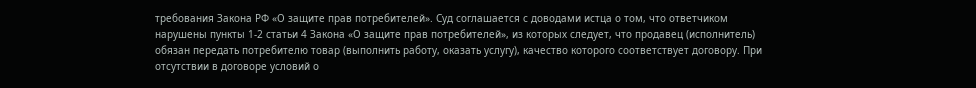требования Закона РФ «О защите прав потребителей». Суд соглашается с доводами истца о том, что ответчиком нарушены пункты 1-2 статьи 4 Закона «О защите прав потребителей», из которых следует, что продавец (исполнитель) обязан передать потребителю товар (выполнить работу, оказать услугу), качество которого соответствует договору. При отсутствии в договоре условий о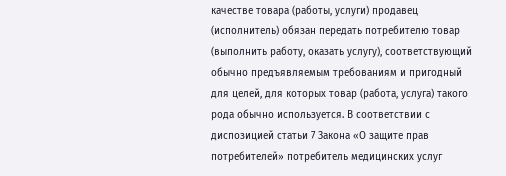качестве товара (работы, услуги) продавец (исполнитель) обязан передать потребителю товар (выполнить работу, оказать услугу), соответствующий обычно предъявляемым требованиям и пригодный для целей, для которых товар (работа, услуга) такого рода обычно используется. В соответствии с диспозицией статьи 7 Закона «О защите прав потребителей» потребитель медицинских услуг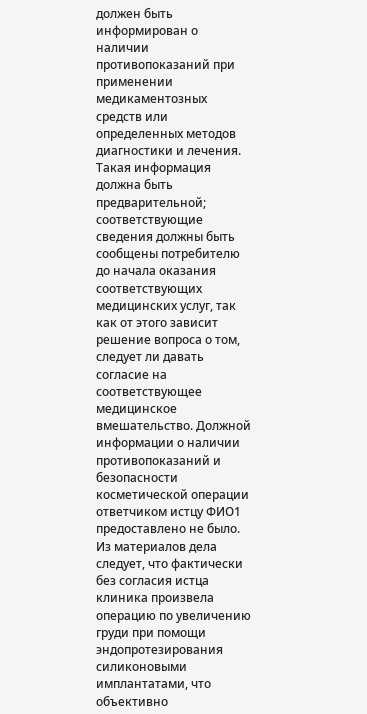должен быть информирован о наличии противопоказаний при применении медикаментозных средств или определенных методов диагностики и лечения. Такая информация должна быть предварительной; соответствующие сведения должны быть сообщены потребителю до начала оказания соответствующих медицинских услуг, так как от этого зависит решение вопроса о том, следует ли давать согласие на соответствующее медицинское вмешательство. Должной информации о наличии противопоказаний и безопасности косметической операции ответчиком истцу ФИО1 предоставлено не было. Из материалов дела следует, что фактически без согласия истца клиника произвела операцию по увеличению груди при помощи эндопротезирования силиконовыми имплантатами, что объективно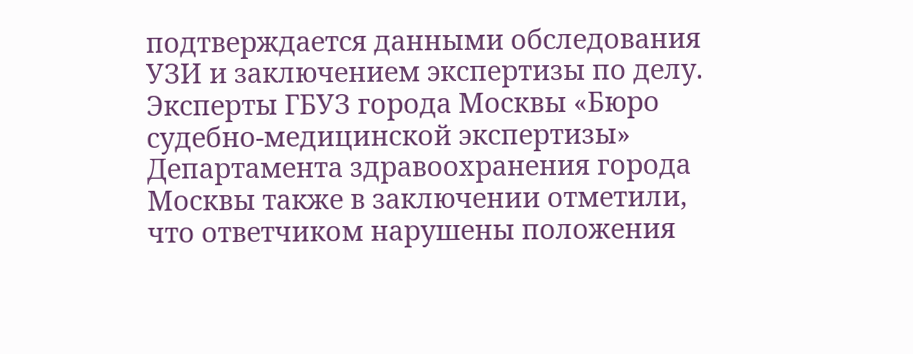подтверждается данными обследования УЗИ и заключением экспертизы по делу. Эксперты ГБУЗ города Москвы «Бюро судебно-медицинской экспертизы» Департамента здравоохранения города Москвы также в заключении отметили, что ответчиком нарушены положения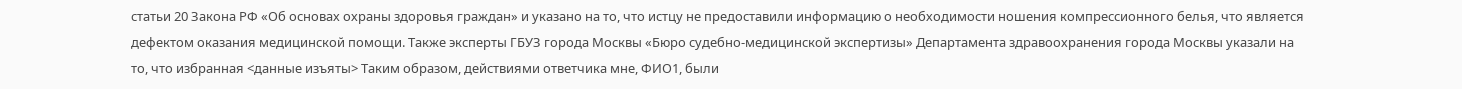статьи 20 Закона РФ «Об основах охраны здоровья граждан» и указано на то, что истцу не предоставили информацию о необходимости ношения компрессионного белья, что является дефектом оказания медицинской помощи. Также эксперты ГБУЗ города Москвы «Бюро судебно-медицинской экспертизы» Департамента здравоохранения города Москвы указали на то, что избранная <данные изъяты> Таким образом, действиями ответчика мне, ФИО1, были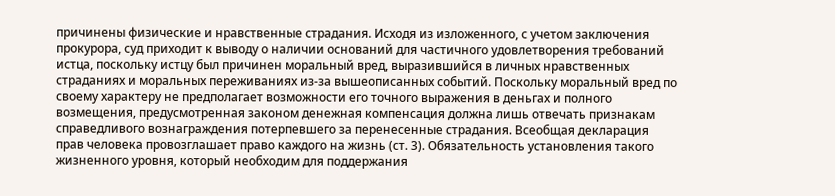причинены физические и нравственные страдания. Исходя из изложенного, с учетом заключения прокурора, суд приходит к выводу о наличии оснований для частичного удовлетворения требований истца, поскольку истцу был причинен моральный вред, выразившийся в личных нравственных страданиях и моральных переживаниях из-за вышеописанных событий. Поскольку моральный вред по своему характеру не предполагает возможности его точного выражения в деньгах и полного возмещения, предусмотренная законом денежная компенсация должна лишь отвечать признакам справедливого вознаграждения потерпевшего за перенесенные страдания. Всеобщая декларация прав человека провозглашает право каждого на жизнь (ст. 3). Обязательность установления такого жизненного уровня, который необходим для поддержания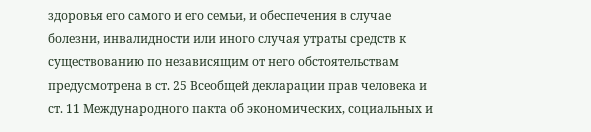здоровья его самого и его семьи, и обеспечения в случае болезни, инвалидности или иного случая утраты средств к существованию по независящим от него обстоятельствам предусмотрена в ст. 25 Всеобщей декларации прав человека и ст. 11 Международного пакта об экономических, социальных и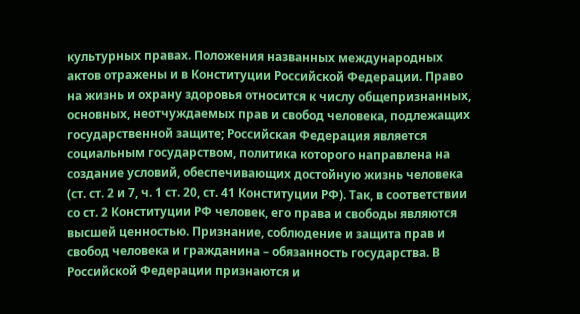культурных правах. Положения названных международных актов отражены и в Конституции Российской Федерации. Право на жизнь и охрану здоровья относится к числу общепризнанных, основных, неотчуждаемых прав и свобод человека, подлежащих государственной защите; Российская Федерация является социальным государством, политика которого направлена на создание условий, обеспечивающих достойную жизнь человека (ст. ст. 2 и 7, ч. 1 ст. 20, ст. 41 Конституции РФ). Так, в соответствии со ст. 2 Конституции РФ человек, его права и свободы являются высшей ценностью. Признание, соблюдение и защита прав и свобод человека и гражданина – обязанность государства. В Российской Федерации признаются и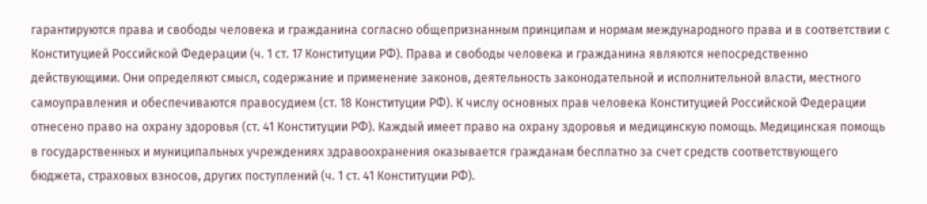гарантируются права и свободы человека и гражданина согласно общепризнанным принципам и нормам международного права и в соответствии с Конституцией Российской Федерации (ч. 1 ст. 17 Конституции РФ). Права и свободы человека и гражданина являются непосредственно действующими. Они определяют смысл, содержание и применение законов, деятельность законодательной и исполнительной власти, местного самоуправления и обеспечиваются правосудием (ст. 18 Конституции РФ). К числу основных прав человека Конституцией Российской Федерации отнесено право на охрану здоровья (ст. 41 Конституции РФ). Каждый имеет право на охрану здоровья и медицинскую помощь. Медицинская помощь в государственных и муниципальных учреждениях здравоохранения оказывается гражданам бесплатно за счет средств соответствующего бюджета, страховых взносов, других поступлений (ч. 1 ст. 41 Конституции РФ).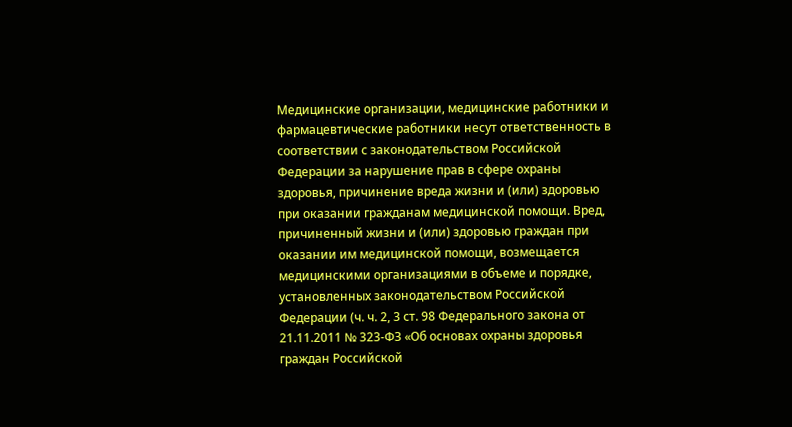Медицинские организации, медицинские работники и фармацевтические работники несут ответственность в соответствии с законодательством Российской Федерации за нарушение прав в сфере охраны здоровья, причинение вреда жизни и (или) здоровью при оказании гражданам медицинской помощи. Вред, причиненный жизни и (или) здоровью граждан при оказании им медицинской помощи, возмещается медицинскими организациями в объеме и порядке, установленных законодательством Российской Федерации (ч. ч. 2, 3 ст. 98 Федерального закона от 21.11.2011 № 323-ФЗ «Об основах охраны здоровья граждан Российской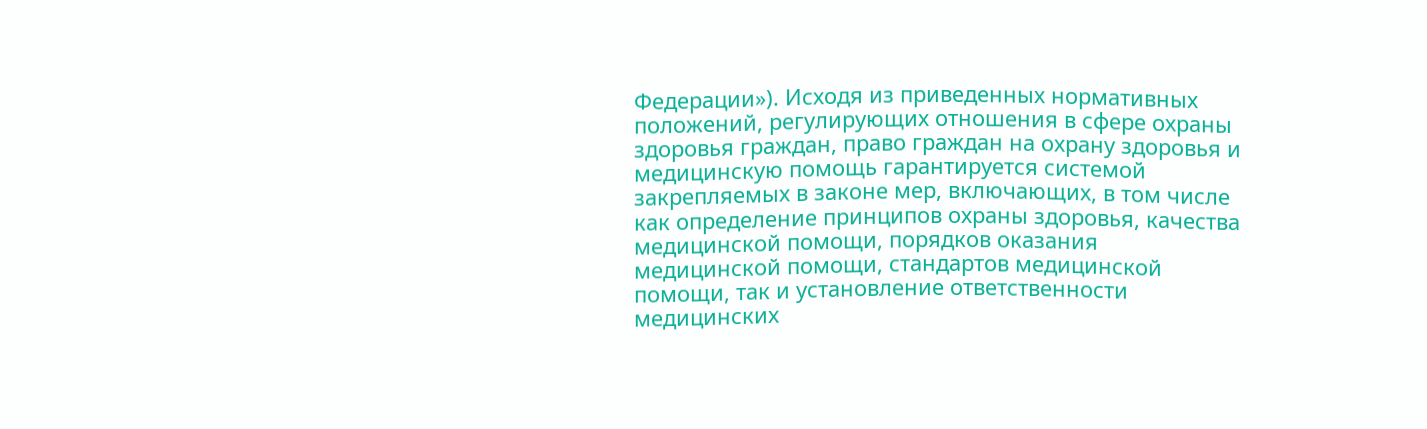Федерации»). Исходя из приведенных нормативных положений, регулирующих отношения в сфере охраны здоровья граждан, право граждан на охрану здоровья и медицинскую помощь гарантируется системой закрепляемых в законе мер, включающих, в том числе как определение принципов охраны здоровья, качества медицинской помощи, порядков оказания медицинской помощи, стандартов медицинской помощи, так и установление ответственности медицинских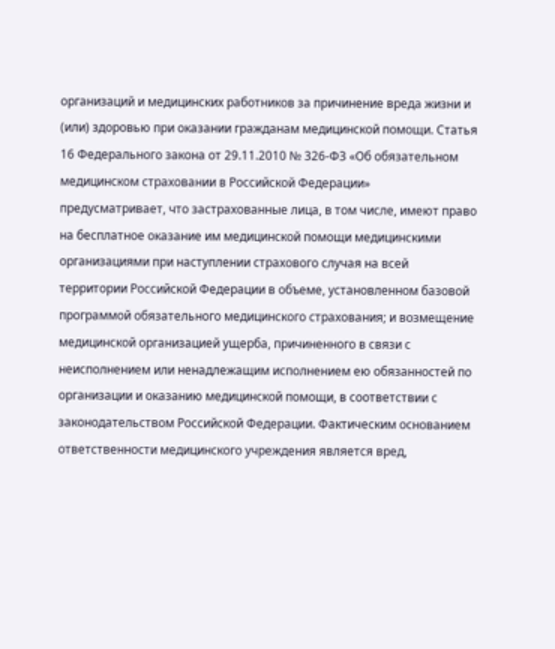организаций и медицинских работников за причинение вреда жизни и (или) здоровью при оказании гражданам медицинской помощи. Статья 16 Федерального закона от 29.11.2010 № 326-ФЗ «Об обязательном медицинском страховании в Российской Федерации» предусматривает, что застрахованные лица, в том числе, имеют право на бесплатное оказание им медицинской помощи медицинскими организациями при наступлении страхового случая на всей территории Российской Федерации в объеме, установленном базовой программой обязательного медицинского страхования; и возмещение медицинской организацией ущерба, причиненного в связи с неисполнением или ненадлежащим исполнением ею обязанностей по организации и оказанию медицинской помощи, в соответствии с законодательством Российской Федерации. Фактическим основанием ответственности медицинского учреждения является вред,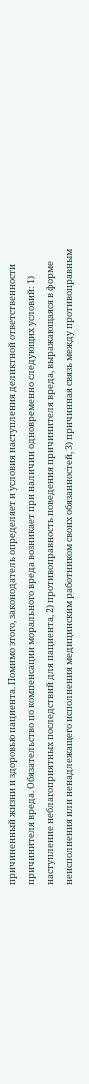причиненный жизни и здоровью пациента. Помимо этого, законодатель определяет и условия наступления деликтной ответственности причинителя вреда. Обязательство по компенсации морального вреда возникает при наличии одновременно следующих условий: 1) наступление неблагоприятных последствий для пациента, 2) противоправность поведения причинителя вреда, выражающаяся в форме неисполнения или ненадлежащего исполнения медицинским работником своих обязанностей, 3) причинная связь между противоправным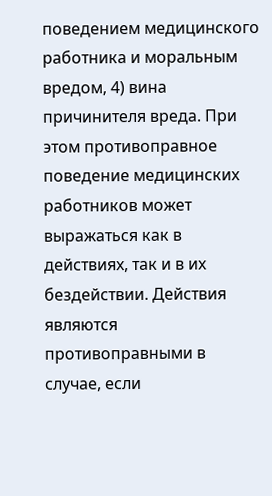поведением медицинского работника и моральным вредом, 4) вина причинителя вреда. При этом противоправное поведение медицинских работников может выражаться как в действиях, так и в их бездействии. Действия являются противоправными в случае, если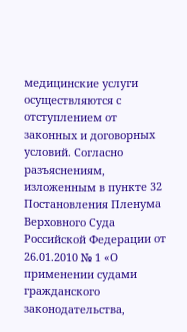медицинские услуги осуществляются с отступлением от законных и договорных условий. Согласно разъяснениям, изложенным в пункте 32 Постановления Пленума Верховного Суда Российской Федерации от 26.01.2010 № 1 «О применении судами гражданского законодательства,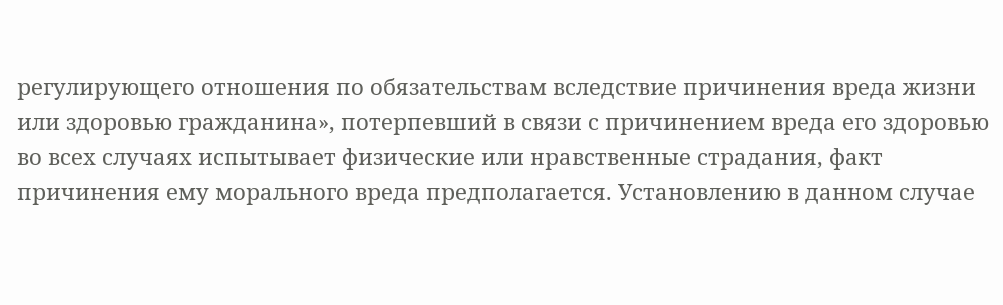регулирующего отношения по обязательствам вследствие причинения вреда жизни или здоровью гражданина», потерпевший в связи с причинением вреда его здоровью во всех случаях испытывает физические или нравственные страдания, факт причинения ему морального вреда предполагается. Установлению в данном случае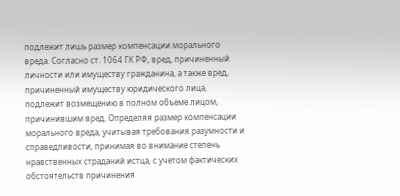подлежит лишь размер компенсации морального вреда. Согласно ст. 1064 ГК РФ, вред, причиненный личности или имуществу гражданина, а также вред, причиненный имуществу юридического лица, подлежит возмещению в полном объеме лицом, причинившим вред. Определяя размер компенсации морального вреда, учитывая требования разумности и справедливости, принимая во внимание степень нравственных страданий истца, с учетом фактических обстоятельств причинения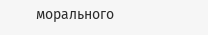морального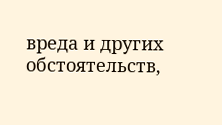вреда и других обстоятельств,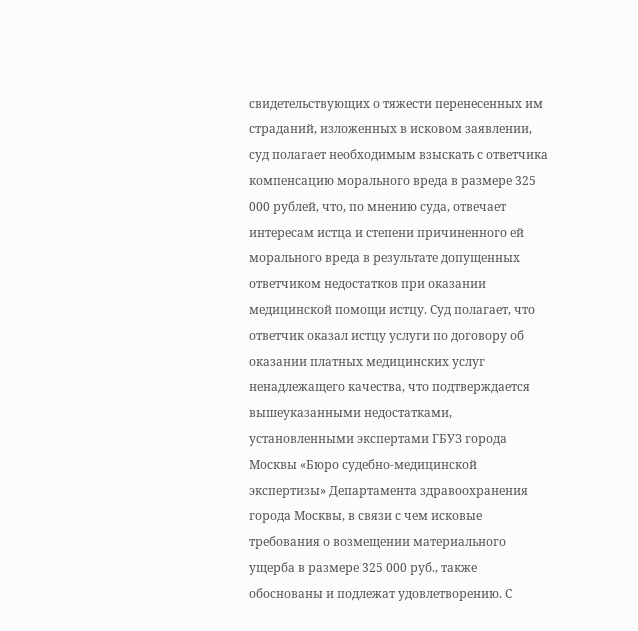свидетельствующих о тяжести перенесенных им страданий, изложенных в исковом заявлении, суд полагает необходимым взыскать с ответчика компенсацию морального вреда в размере 325 000 рублей, что, по мнению суда, отвечает интересам истца и степени причиненного ей морального вреда в результате допущенных ответчиком недостатков при оказании медицинской помощи истцу. Суд полагает, что ответчик оказал истцу услуги по договору об оказании платных медицинских услуг ненадлежащего качества, что подтверждается вышеуказанными недостатками, установленными экспертами ГБУЗ города Москвы «Бюро судебно-медицинской экспертизы» Департамента здравоохранения города Москвы, в связи с чем исковые требования о возмещении материального ущерба в размере 325 000 руб., также обоснованы и подлежат удовлетворению. С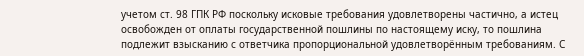учетом ст. 98 ГПК РФ поскольку исковые требования удовлетворены частично, а истец освобожден от оплаты государственной пошлины по настоящему иску, то пошлина подлежит взысканию с ответчика пропорциональной удовлетворённым требованиям. С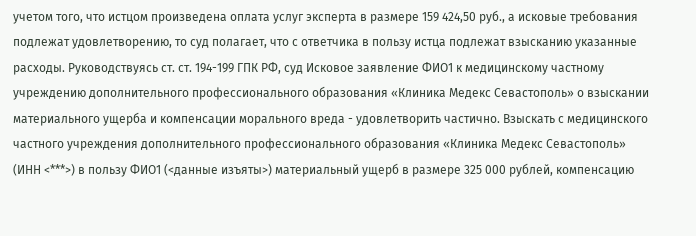учетом того, что истцом произведена оплата услуг эксперта в размере 159 424,50 руб., а исковые требования подлежат удовлетворению, то суд полагает, что с ответчика в пользу истца подлежат взысканию указанные расходы. Руководствуясь ст. ст. 194-199 ГПК РФ, суд Исковое заявление ФИО1 к медицинскому частному учреждению дополнительного профессионального образования «Клиника Медекс Севастополь» о взыскании материального ущерба и компенсации морального вреда - удовлетворить частично. Взыскать с медицинского частного учреждения дополнительного профессионального образования «Клиника Медекс Севастополь» (ИНН <***>) в пользу ФИО1 (<данные изъяты>) материальный ущерб в размере 325 000 рублей, компенсацию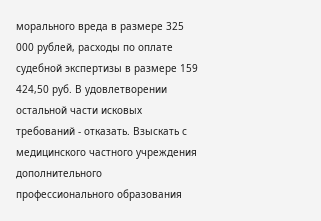морального вреда в размере 325 000 рублей, расходы по оплате судебной экспертизы в размере 159 424,50 руб. В удовлетворении остальной части исковых требований - отказать. Взыскать с медицинского частного учреждения дополнительного профессионального образования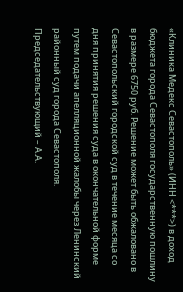«Клиника Медекс Севастополь» (ИНН <***>) в доход бюджета города Севастополя государственную пошлину в размере 6750 руб. Решение может быть обжаловано в Севастопольский городской суд в течение месяца со дня принятия решения суда в окончательной форме путем подачи апелляционной жалобы через Ленинский районный суд города Севастополя. Председательствующий – А.А.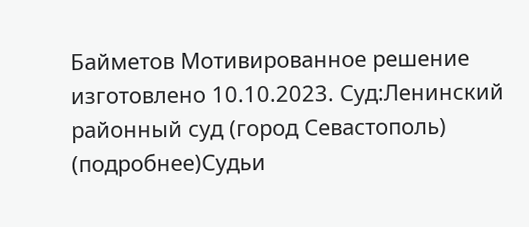Байметов Мотивированное решение изготовлено 10.10.2023. Суд:Ленинский районный суд (город Севастополь) (подробнее)Судьи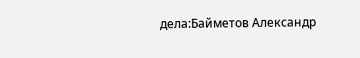дела:Байметов Александр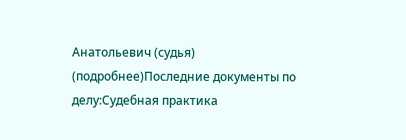Анатольевич (судья) (подробнее)Последние документы по делу:Судебная практика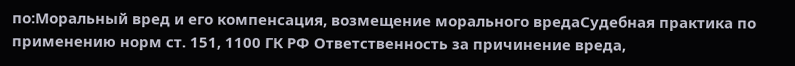по:Моральный вред и его компенсация, возмещение морального вредаСудебная практика по применению норм ст. 151, 1100 ГК РФ Ответственность за причинение вреда,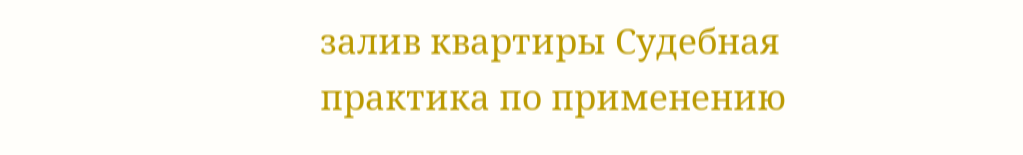залив квартиры Судебная практика по применению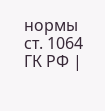нормы ст. 1064 ГК РФ |